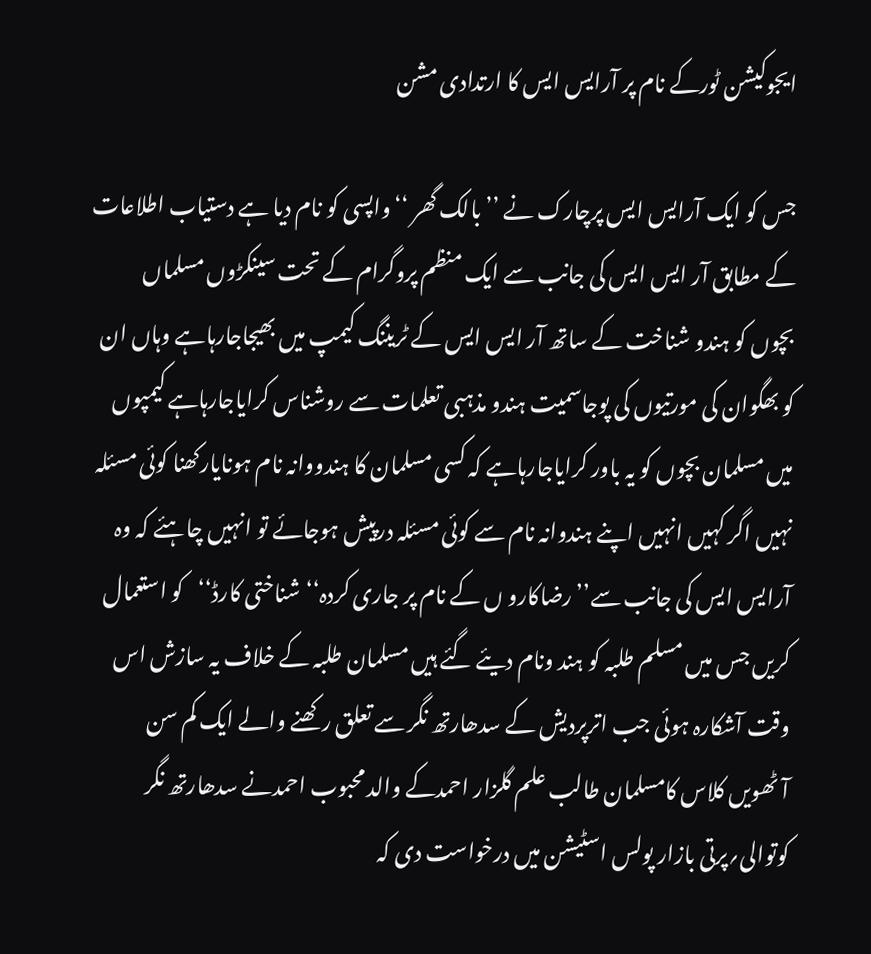ایجوکیشن ٹورکے نام پر آرایس ایس کا ارتدادی مشن

جس کو ایک آرایس ایس پرچارک نے ’’بالک گھر ‘‘واپسی کو نام دیا ہے دستیاب اطلاعات کے مطابق آر ایس ایس کی جانب سے ایک منظم پروگرام کے تحت سینکڑوں مسلماں بچوں کو ہندو شناخت کے ساتھ آر ایس ایس کے ٹریننگ کیمپ میں بھیجاجارہاہے وہاں ان کو بھگوان کی مورتیوں کی پوجاسمیت ہندو مذہبی تعلمات سے روشناس کرایاجارہاہے کیمپوں میں مسلمان بچوں کو یہ باور کرایاجارہاہے کہ کسی مسلمان کا ہندووانہ نام ہونایارکھنا کوئی مسئلہ نہیں اگر کہیں انہیں اپنے ہندوانہ نام سے کوئی مسئلہ درپیش ہوجائے تو انہیں چاہئے کہ وہ آرایس ایس کی جانب سے’’رضاکارو ں کے نام پر جاری کردہ‘‘شناختی کارڈ‘‘کو استعمال کریں جس میں مسلم طلبہ کو ہند ونام دیئے گئے ہیں مسلمان طلبہ کے خلاف یہ سازش اس وقت آشکارہ ہوئی جب اترپردیش کے سدھارتھ نگر سے تعلق رکھنے والے ایک کم سن آٹھویں کلاس کامسلمان طالب علم گلزار احمدکے والد محبوب احمدنے سدھارتھ نگر کوتوالی؍پرتی بازار پولس اسٹیشن میں درخواست دی کہ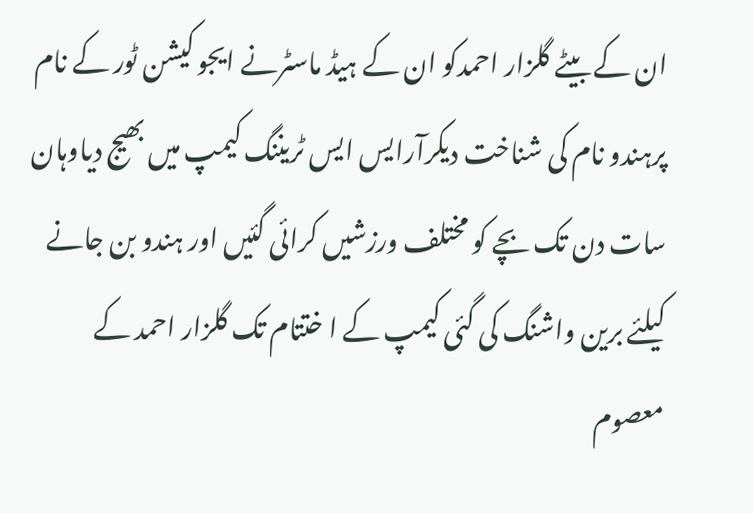ان کے بیٹے گلزار احمدکو ان کے ہیڈ ماسٹرنے ایجو کیشن ٹور کے نام پرہندو نام کی شناخت دیکرآرایس ایس ٹریننگ کیمپ میں بھیج دیاوہان سات دن تک بچے کو مختلف ورزشیں کرائی گئیں اور ہندو بن جانے کیلئے برین واشنگ کی گئی کیمپ کے ا ختتام تک گلزار احمد کے معصوم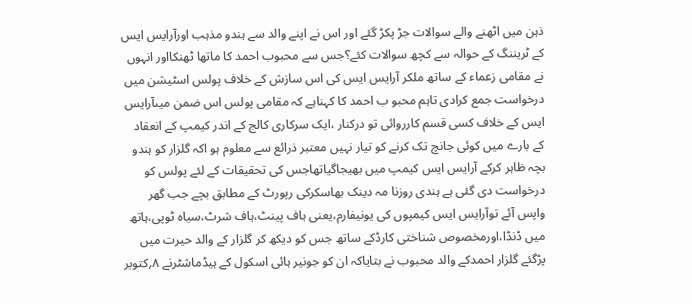ذہن میں اٹھنے والے سوالات جڑ پکڑ گئے اور اس نے اپنے والد سے ہندو مذہب اورآرایس ایس کے ٹریننگ کے حوالہ سے کچھ سوالات کئے؟جس سے محبوب احمد کا ماتھا ٹھنکااور انہوں نے مقامی زعماء کے ساتھ ملکر آرایس ایس کی اس سازش کے خلاف پولس اسٹیشن میں درخواست جمع کرادی تاہم محبو ب احمد کا کہناہے کہ مقامی پولس اس ضمن میںآرایس ایس کے خلاف کسی قسم کارروائی تو درکنار ،ایک سرکاری کالج کے اندر کیمپ کے انعقاد کے بارے میں کوئی جانچ تک کرنے کو تیار نہیں معتبر ذرائع سے معلوم ہو اکہ گلزار کو ہندو بچہ ظاہر کرکے آرایس ایس کیمپ میں بھیجاگیاتھاجس کی تحقیقات کے لئے پولس کو درخواست دی گئی ہے ہندی روزنا مہ دینک بھاسکرکی رپورٹ کے مطابق بچے جب گھر واپس آئے توآرایس ایس کیمپوں کی یونیفارم،یعنی ہاف پینٹ،ہاف شرٹ،سیاہ ٹوپی،ہاتھ میں ڈنڈا،اورمخصوص شناختی کارڈکے ساتھ جس کو دیکھ کر گلزار کے والد حیرت میں پڑگئے گلزار احمدکے والد محبوب نے بتایاکہ ان کو جونیر ہائی اسکول کے ہیڈماشٹرنے ۸؍کتوبر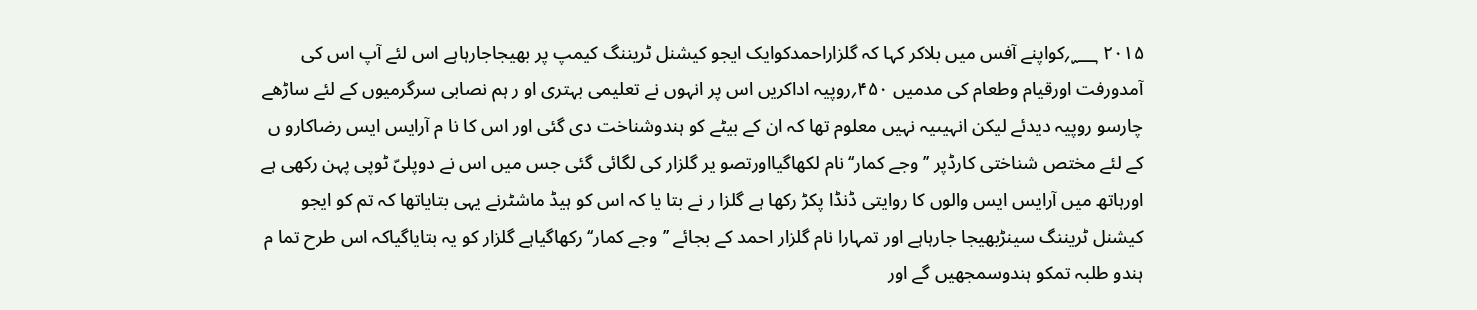۲۰۱۵ ؁؍کواپنے آفس میں بلاکر کہا کہ گلزاراحمدکوایک ایجو کیشنل ٹریننگ کیمپ پر بھیجاجارہاہے اس لئے آپ اس کی آمدورفت اورقیام وطعام کی مدمیں ۴۵۰؍روپیہ اداکریں اس پر انہوں نے تعلیمی بہتری او ر ہم نصابی سرگرمیوں کے لئے ساڑھے چارسو روپیہ دیدئے لیکن انہیںیہ نہیں معلوم تھا کہ ان کے بیٹے کو ہندوشناخت دی گئی اور اس کا نا م آرایس ایس رضاکارو ں کے لئے مختص شناختی کارڈپر ’’وجے کمار‘‘نام لکھاگیااورتصو یر گلزار کی لگائی گئی جس میں اس نے دوپلیّ ٹوپی پہن رکھی ہے اورہاتھ میں آرایس ایس والوں کا روایتی ڈنڈا پکڑ رکھا ہے گلزا ر نے بتا یا کہ اس کو ہیڈ ماشٹرنے یہی بتایاتھا کہ تم کو ایجو کیشنل ٹریننگ سینڑبھیجا جارہاہے اور تمہارا نام گلزار احمد کے بجائے ’’وجے کمار‘‘ رکھاگیاہے گلزار کو یہ بتایاگیاکہ اس طرح تما م ہندو طلبہ تمکو ہندوسمجھیں گے اور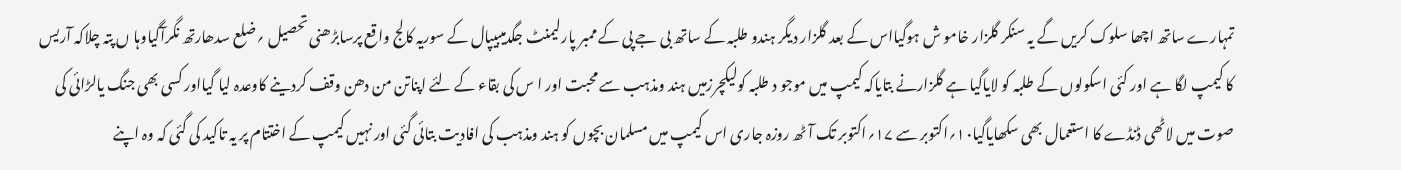تمہارے ساتھ اچھا سلوک کریں گے یہ سنکر گلزار خامو ش ہوگیااس کے بعد گلزار دیگر ہندو طلبہ کے ساتھ بی جے پی کے ممبر پارلیمنٹ جگدمیبیپال کے سوریہ کالج واقع پرسابڑھنی تحصیل ؍ضلع سدھارتھ نگرآگیاوہا ں پتہ چلاکہ آریس کا کیمپ لگا ہے اور کئی اسکولوں کے طلبہ کو لایاگیا ہے گلزارنے بتایاکہ کیمپ میں موجو د طلبہ کولیکچرزمیں ہند ومذہب سے محبت اور ا س کی بقاء کے لئے اپناتن من دھن وقف کردینے کاوعدہ لیا گیااور کسی بھی جنگ یالڑائی کی صوت میں لاٹھی ڈنڈے کا استعمال بھی سکھایاگیا۱۰؍اکتوبر سے ۱۷؍اکتوبر تک آٹھ روزہ جاری اس کیمپ میں مسلمان بچوں کو ہند ومذہب کی افادیت بتائی گئی اور نہیں کیمپ کے اختتام پر یہ تاکید کی گئی کہ وہ اپنے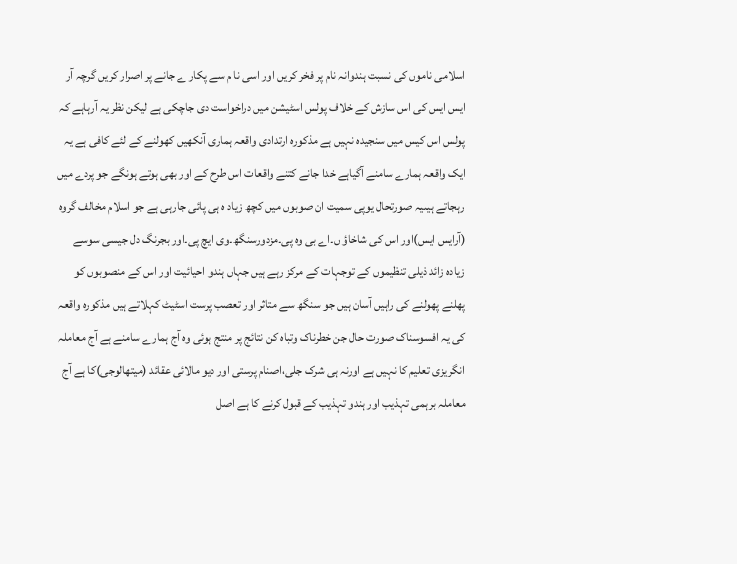اسلامی ناموں کی نسبت ہندوانہ نام پر فخر کریں اور اسی نا م سے پکار ے جانے پر اصرار کریں گرچہ آر ایس ایس کی اس سازش کے خلاف پولس اسٹیشن میں دراخواست دی جاچکی ہے لیکن نظر یہ آرہاہے کہ پولس اس کیس میں سنجیدہ نہیں ہے مذکورہ ارتدادی واقعہ ہماری آنکھیں کھولنے کے لئے کافی ہے یہ ایک واقعہ ہمارے سامنے آگیاہے خدا جانے کتنے واقعات اس طرح کے اور بھی ہوتے ہونگے جو پردے میں رہجاتے ہیںیہ صورتحال یوپی سمیت ان صوبوں میں کچھ زیاد ہ ہی پائی جارہی ہے جو اسلام مخالف گروہ (آرایس ایس)اور اس کی شاخاؤ ں۔اے بی وہ پی۔مزدورسنگھ۔وی ایچ پی۔اور بجرنگ دل جیسی سوسے زیادہ زائد ذیلی تنظیموں کے توجہات کے مرکز رہے ہیں جہاں ہندو احیائیت اور اس کے منصوبوں کو پھلنے پھولنے کی راہیں آسان ہیں جو سنگھ سے متاثر اور تعصب پرست اسٹیٹ کہلاتے ہیں مذکورہ واقعہ کی یہ افسوسناک صورت حال جن خطرناک وتباہ کن نتائج پر منتج ہوئی وہ آج ہمارے سامنے ہے آج معاملہ انگریزی تعلیم کا نہیں ہے اورنہ ہی شرک جلی،اصنام پرستی اور دیو مالائی عقائد (میتھالوجی)کا ہے آج معاملہ برہمی تہذیب اور ہندو تہذیب کے قبول کرنے کا ہے اصل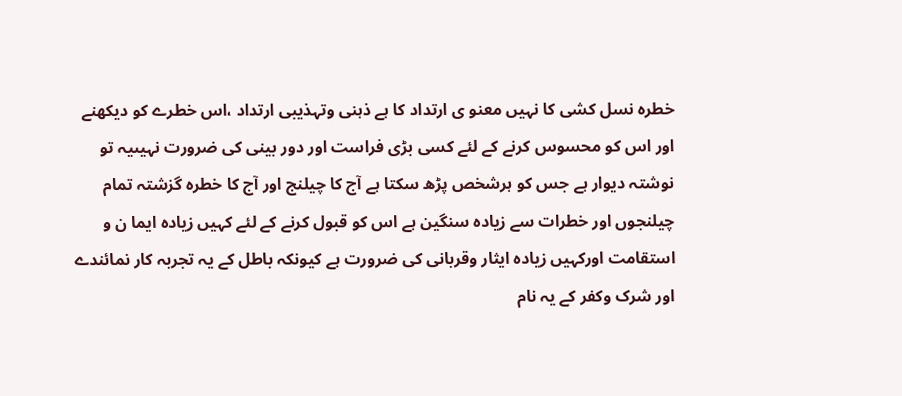خطرہ نسل کشی کا نہیں معنو ی ارتداد کا ہے ذہنی وتہذیبی ارتداد ،اس خطرے کو دیکھنے اور اس کو محسوس کرنے کے لئے کسی بڑی فراست اور دور بینی کی ضرورت نہیںیہ تو نوشتہ دیوار ہے جس کو ہرشخص پڑھ سکتا ہے آج کا چیلنج اور آج کا خطرہ گزشتہ تمام چیلنجوں اور خطرات سے زیادہ سنگین ہے اس کو قبول کرنے کے لئے کہیں زیادہ ایما ن و استقامت اورکہیں زیادہ ایثار وقربانی کی ضرورت ہے کیونکہ باطل کے یہ تجربہ کار نمائندے اور شرک وکفر کے یہ نام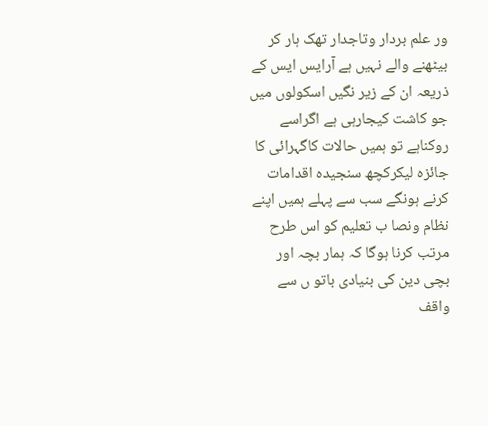ور علم بردار وتاجدار تھک ہار کر بیٹھنے والے نہیں ہے آرایس ایس کے ذریعہ ان کے زیر نگیں اسکولوں میں جو کاشت کیجارہی ہے اگراسے روکناہے تو ہمیں حالات کاگہرائی کا جائزہ لیکرکچھ سنجیدہ اقدامات کرنے ہونگے سب سے پہلے ہمیں اپنے نظام ونصا ب تعلیم کو اس طرح مرتب کرنا ہوگا کہ ہمار بچہ اور بچی دین کی بنیادی باتو ں سے واقف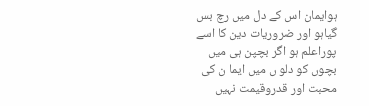ہوایمان اس کے دل میں رچ بس گیاہو اور ضروریات دین کا اسے پوراعلم ہو اگر بچپن ہی میں بچوں کو دلو ں میں ایما ن کی محبت اور قدروقیمت نہیں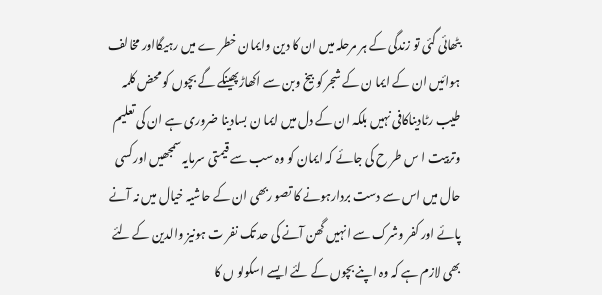بٹھائی گئی تو زندگی کے ہر مرحلہ میں ان کا دین وایمان خطر ے میں رہیگااور مخالف ہوائیں ان کے ایما ن کے شجر کو بیخ وبن سے اکھاڑپھینکے گے بچوں کو محض کلمہ طیب رٹادیناکافی نہیں بلکہ ان کے دل میں ایما ن بسادینا ضروری ہے ان کی تعلیم وتربیت ا س طر ح کی جائے کہ ایمان کو وہ سب سے قیمتی سرمایہ سمجھیں اورکسی حال میں اس سے دست بردارہونے کا تصو ربھی ان کے حاشیہ خیال میں نہ آنے پائے اور کفر وشرک سے انہیں گھن آنے کی حد تک نفر ت ہونیز والدین کے لئے بھی لازم ہے کہ وہ اپنے بچوں کے لئے ایسے اسکولو ں کا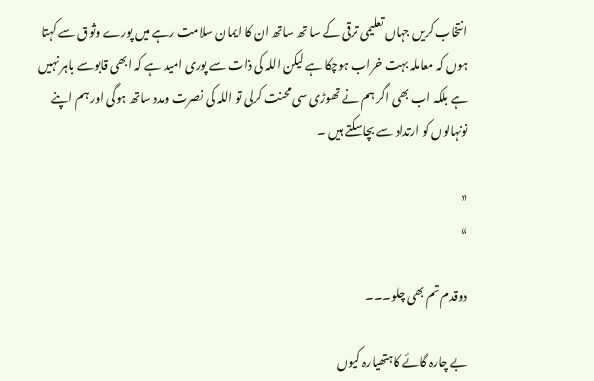انتخاب کریں جہاں تعلیمی ترقی کے سا تھ ساتھ ان کا ایمان سلامت رہے میں پورے وثوق سے کہتا ہوں کہ معاملہ بہت خراب ہوچکا ہے لیکن اللہ کی ذات سے پوری امید ہے کہ ابھی قابوسے باہر نہیں ہے بلکہ اب بھی اگر ہم نے تھوڑی سی محنت کرلی تو اللہ کی نصرت ومدد ساتھ ہوگی اور ہم اپنے نونہالوں کو ارتداد سے بچاسکتے ہیں ۔

«
»

دوقدم تم بھی چلو۔۔۔

بے چارہ گائے کاہتھیارہ کیوں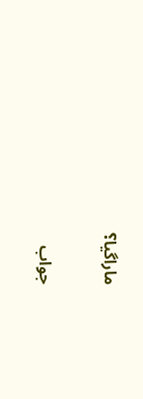ماراگیا؟

جواب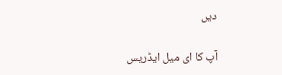دیں

آپ کا ای میل ایڈریس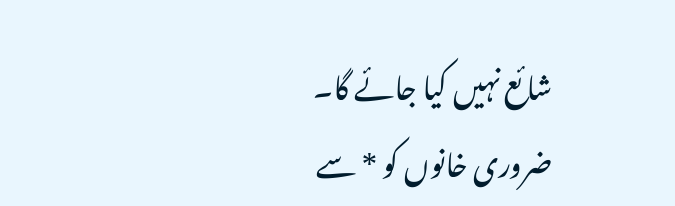شائع نہیں کیا جائے گا۔ ضروری خانوں کو * سے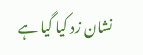نشان زد کیا گیا ہے